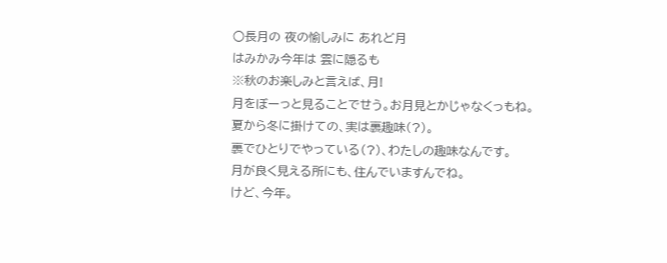○長月の 夜の愉しみに あれど月
はみかみ今年は 雲に隠るも
※秋のお楽しみと言えば、月!
月をぼーっと見ることでせう。お月見とかじゃなくっもね。
夏から冬に掛けての、実は裏趣味(?)。
裏でひとりでやっている(?)、わたしの趣味なんです。
月が良く見える所にも、住んでいますんでね。
けど、今年。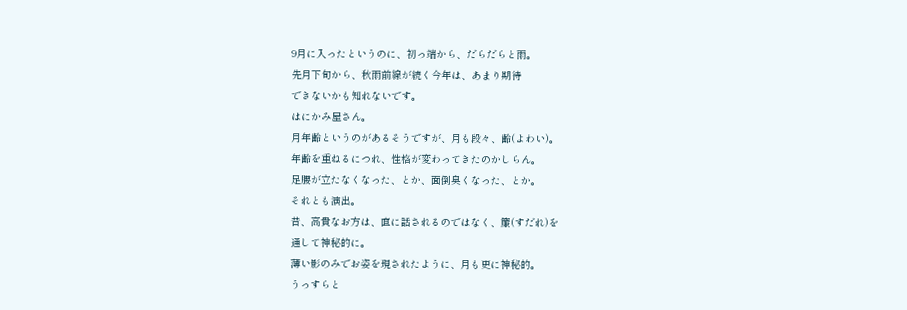9月に入ったというのに、初っ端から、だらだらと雨。
先月下旬から、秋雨前線が続く今年は、あまり期待
できないかも知れないです。
はにかみ屋さん。
月年齢というのがあるそうですが、月も段々、齢(よわい)。
年齢を重ねるにつれ、性格が変わってきたのかしらん。
足腰が立たなくなった、とか、面倒臭くなった、とか。
それとも演出。
昔、高貴なお方は、直に話されるのではなく、簾(すだれ)を
通して神秘的に。
薄い影のみでお姿を現されたように、月も更に神秘的。
うっすらと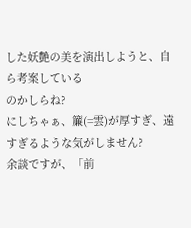した妖艶の美を演出しようと、自ら考案している
のかしらね?
にしちゃぁ、簾(=雲)が厚すぎ、遠すぎるような気がしません?
余談ですが、「前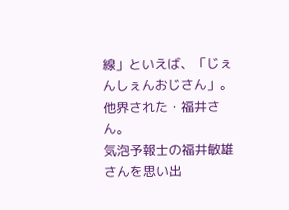線」といえば、「じぇんしぇんおじさん」。
他界された・福井さん。
気泡予報士の福井敏雄さんを思い出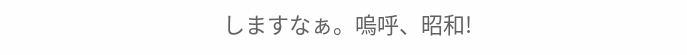しますなぁ。嗚呼、昭和!